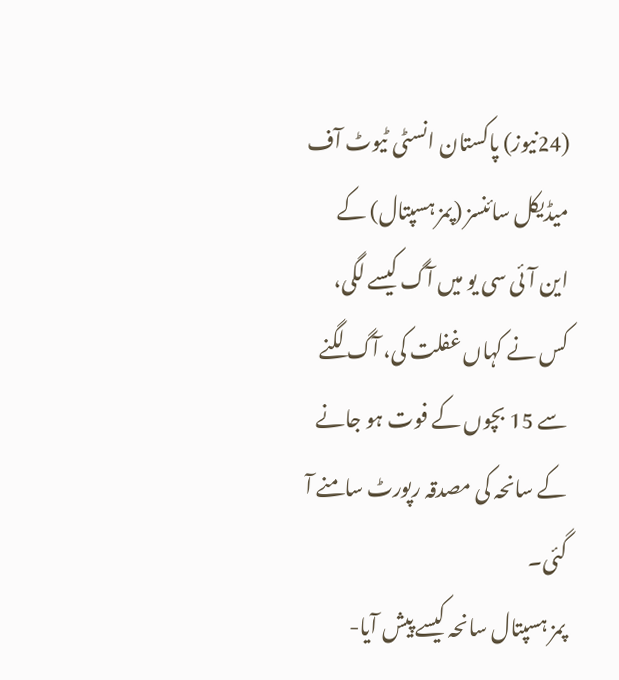(24نیوز) پاکستان انسٹی ٹیوٹ آف میڈیکل سائنسز (پمز ہسپتال) کے این آئی سی یو میں آگ کیسے لگی، کس نے کہاں غفلت کی، آگ لگنے سے 15 بچوں کے فوت ہو جانے کے سانحہ کی مصدقہ رپورٹ سامنے آ گئی۔
پمز ہسپتال سانحہ کیسے پیش آیا-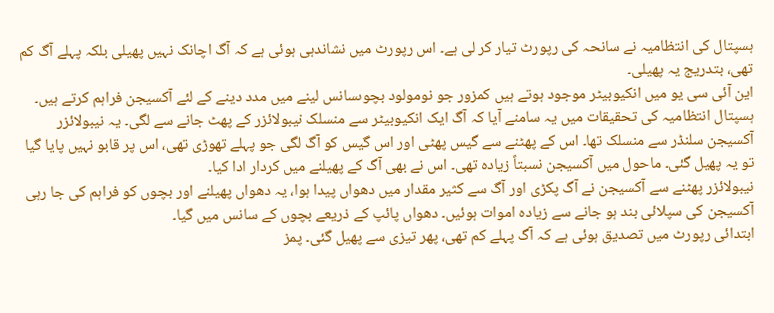ہسپتال کی انتظامیہ نے سانحہ کی رپورٹ تیار کر لی ہے۔ اس رپورٹ میں نشاندہی ہوئی ہے کہ آگ اچانک نہیں پھیلی بلکہ پہلے آگ کم تھی، بتدریج یہ پھیلی۔
این آئی سی یو میں انکیوبیٹر موجود ہوتے ہیں کمزور جو نومولود بچوںسانس لینے میں مدد دینے کے لئے آکسیجن فراہم کرتے ہیں۔ ہسپتال انتظامیہ کی تحقیقات میں یہ سامنے آیا کہ آگ ایک انکیوبیٹر سے منسلک نیبولائزر کے پھٹ جانے سے لگی۔ یہ نیبولائزر آکسیجن سلنڈر سے منسلک تھا۔ اس کے پھٹنے سے گیس پھٹی اور اس گیس کو آگ لگی جو پہلے تھوڑی تھی، اس پر قابو نہیں پایا گیا تو یہ پھیل گئی۔ ماحول میں آکسیجن نسبتاً زیادہ تھی۔ اس نے بھی آگ کے پھیلنے میں کردار ادا کیا۔
نیبولائزر پھٹنے سے آکسیجن نے آگ پکڑی اور آگ سے کثیر مقدار میں دھواں پیدا ہوا، یہ دھواں پھیلنے اور بچوں کو فراہم کی جا رہی آکسیجن کی سپلائی بند ہو جانے سے زیادہ اموات ہوئیں۔ دھواں پائپ کے ذریعے بچوں کے سانس میں گیا۔
ابتدائی رپورٹ میں تصدیق ہوئی ہے کہ آگ پہلے کم تھی، پھر تیزی سے پھیل گئی۔ پمز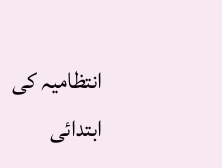انتظامیہ کی ابتدائی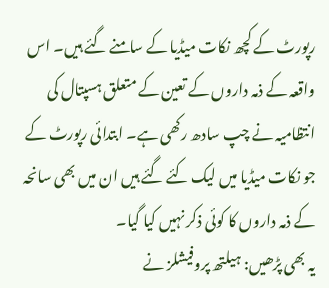رپورٹ کے کچھ نکات میڈیا کے سامنے گئے ہیں۔ اس واقعہ کے ذمہ داروں کے تعین کے متعلق ہسپتال کی انتظامیہ نے چپ سادھ رکھی ہے۔ ابتدائی رپورٹ کے جو نکات میڈیا میں لیک کئے گئے ہیں ان میں بھی سانحہ کے ذمہ داروں کا کوئی ذکر نہیں کیا گیا۔
یہ بھی پڑھیں: ہیلتھ پروفیشلز نے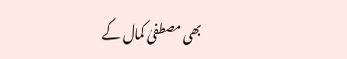بھی مصطفیٰ کمال کے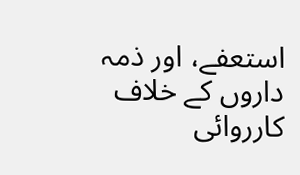استعفے، اور ذمہ داروں کے خلاف کارروائی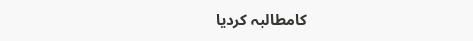کامطالبہ کردیا